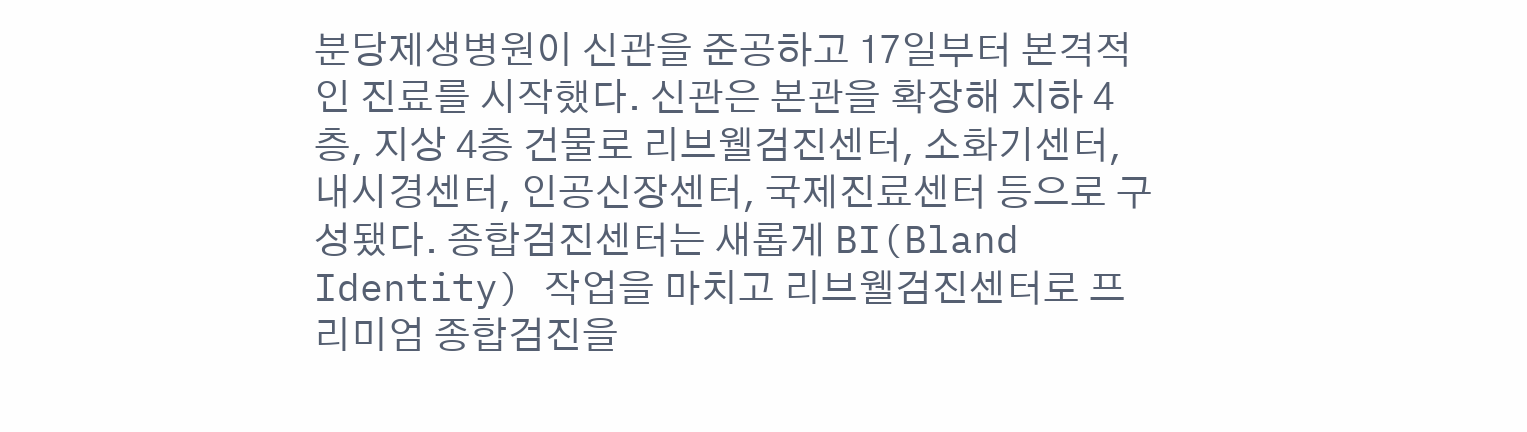분당제생병원이 신관을 준공하고 17일부터 본격적인 진료를 시작했다. 신관은 본관을 확장해 지하 4층, 지상 4층 건물로 리브웰검진센터, 소화기센터, 내시경센터, 인공신장센터, 국제진료센터 등으로 구성됐다. 종합검진센터는 새롭게 BI(Bland Identity) 작업을 마치고 리브웰검진센터로 프리미엄 종합검진을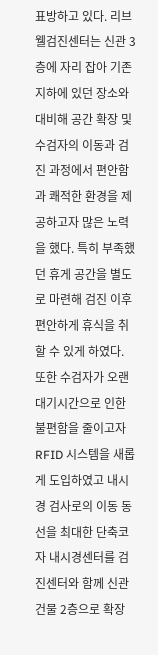표방하고 있다. 리브웰검진센터는 신관 3층에 자리 잡아 기존 지하에 있던 장소와 대비해 공간 확장 및 수검자의 이동과 검진 과정에서 편안함과 쾌적한 환경을 제공하고자 많은 노력을 했다. 특히 부족했던 휴게 공간을 별도로 마련해 검진 이후 편안하게 휴식을 취할 수 있게 하였다. 또한 수검자가 오랜 대기시간으로 인한 불편함을 줄이고자 RFID 시스템을 새롭게 도입하였고 내시경 검사로의 이동 동선을 최대한 단축코자 내시경센터를 검진센터와 함께 신관 건물 2층으로 확장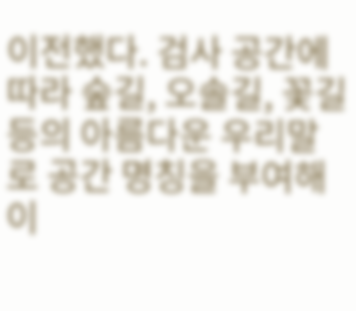이전했다. 검사 공간에 따라 숲길, 오솔길, 꽃길 등의 아름다운 우리말로 공간 명칭을 부여해 이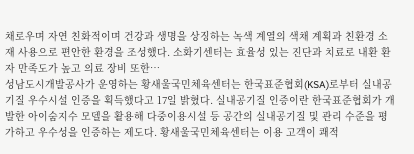채로우며 자연 친화적이며 건강과 생명을 상징하는 녹색 계열의 색채 계획과 친환경 소재 사용으로 편안한 환경을 조성했다. 소화기센터는 효율성 있는 진단과 치료로 내환 환자 만족도가 높고 의료 장비 또한…
성남도시개발공사가 운영하는 황새울국민체육센터는 한국표준협회(KSA)로부터 실내공기질 우수시설 인증을 획득했다고 17일 밝혔다. 실내공기질 인증이란 한국표준협회가 개발한 아이숨지수 모델을 활용해 다중이용시설 등 공간의 실내공기질 및 관리 수준을 평가하고 우수성을 인증하는 제도다. 황새울국민체육센터는 이용 고객이 쾌적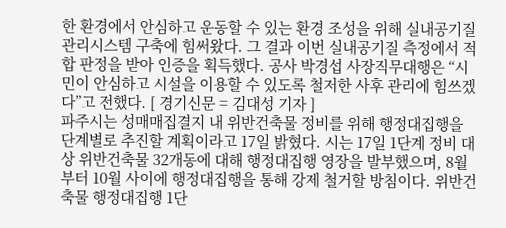한 환경에서 안심하고 운동할 수 있는 환경 조성을 위해 실내공기질 관리시스템 구축에 힘써왔다. 그 결과 이번 실내공기질 측정에서 적합 판정을 받아 인증을 획득했다. 공사 박경섭 사장직무대행은 “시민이 안심하고 시설을 이용할 수 있도록 철저한 사후 관리에 힘쓰겠다”고 전했다. [ 경기신문 = 김대성 기자 ]
파주시는 성매매집결지 내 위반건축물 정비를 위해 행정대집행을 단계별로 추진할 계획이라고 17일 밝혔다. 시는 17일 1단계 정비 대상 위반건축물 32개동에 대해 행정대집행 영장을 발부했으며, 8월부터 10월 사이에 행정대집행을 통해 강제 철거할 방침이다. 위반건축물 행정대집행 1단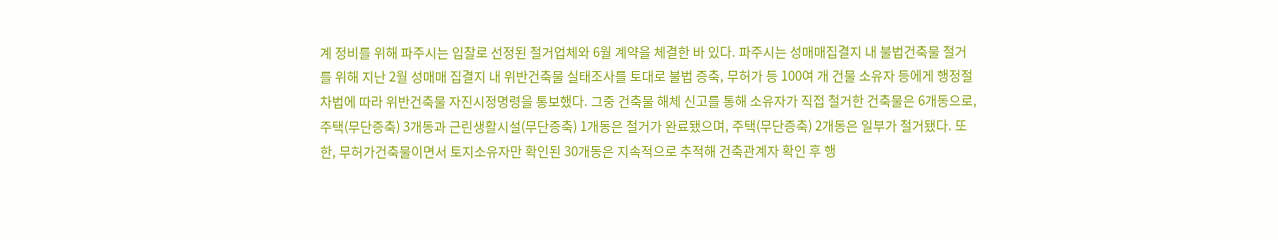계 정비를 위해 파주시는 입찰로 선정된 철거업체와 6월 계약을 체결한 바 있다. 파주시는 성매매집결지 내 불법건축물 철거를 위해 지난 2월 성매매 집결지 내 위반건축물 실태조사를 토대로 불법 증축, 무허가 등 100여 개 건물 소유자 등에게 행정절차법에 따라 위반건축물 자진시정명령을 통보했다. 그중 건축물 해체 신고를 통해 소유자가 직접 철거한 건축물은 6개동으로, 주택(무단증축) 3개동과 근린생활시설(무단증축) 1개동은 철거가 완료됐으며, 주택(무단증축) 2개동은 일부가 철거됐다. 또한, 무허가건축물이면서 토지소유자만 확인된 30개동은 지속적으로 추적해 건축관계자 확인 후 행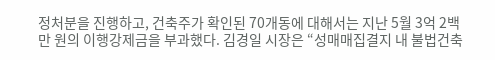정처분을 진행하고, 건축주가 확인된 70개동에 대해서는 지난 5월 3억 2백만 원의 이행강제금을 부과했다. 김경일 시장은 “성매매집결지 내 불법건축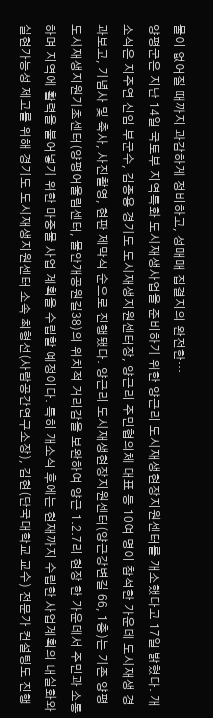물이 없어질 때까지 과감하게 정비하고, 성매매 집결지의 완전한…
양평군은 지난 14일 국토부 지역특화 도시재생사업을 준비하기 위한 양근리 도시재생현장지원센터를 개소했다고 17일 밝혔다. 개소식은 지주연 신임 부군수, 김종용 경기도 도시재생지원센터장, 양근리 주민협의체 대표 등 10여 명이 참석한 가운데 도시재생 경과보고, 기념사 및 축사, 사진촬영, 현판 제막식 순으로 진행됐다. 양근리 도시재생현장지원센터(양근강변길 66, 1층)는 기존 양평 도시재생지원기초센터(양평어울림센터, 물안개공원길38)의 위치적 거리감을 보완하여 양근 1.2.7리 현장 한 가운데서 주민과 소통하며 지역에 활력을 불어넣기 위한 마중물 사업 계획을 수립할 예정이다. 특히 개소식 후에는 현재까지 수립한 사업계획의 내실화와 실현가능성 제고를 위해 경기도 도시재생지원센터 소속 최형선(사람공간연구소장), 김현(단국대학교 교수) 전문가 컨설팅도 진행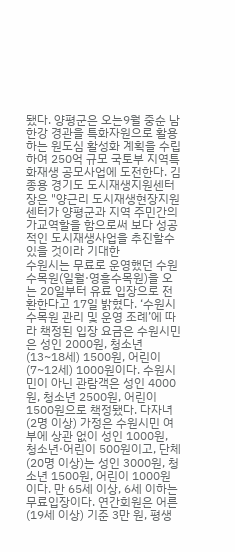됐다. 양평군은 오는9월 중순 남한강 경관을 특화자원으로 활용하는 원도심 활성화 계획을 수립하여 250억 규모 국토부 지역특화재생 공모사업에 도전한다. 김종용 경기도 도시재생지원센터장은 "양근리 도시재생현장지원센터가 양평군과 지역 주민간의 가교역할을 함으로써 보다 성공적인 도시재생사업을 추진할수 있을 것이라 기대한
수원시는 무료로 운영했던 수원수목원(일월·영흥수목원)을 오는 20일부터 유료 입장으로 전환한다고 17일 밝혔다. ‘수원시 수목원 관리 및 운영 조례’에 따라 책정된 입장 요금은 수원시민은 성인 2000원, 청소년(13~18세) 1500원, 어린이(7~12세) 1000원이다. 수원시민이 아닌 관람객은 성인 4000원, 청소년 2500원, 어린이 1500원으로 책정됐다. 다자녀(2명 이상) 가정은 수원시민 여부에 상관 없이 성인 1000원, 청소년·어린이 500원이고, 단체(20명 이상)는 성인 3000원, 청소년 1500원, 어린이 1000원이다. 만 65세 이상, 6세 이하는 무료입장이다. 연간회원은 어른(19세 이상) 기준 3만 원, 평생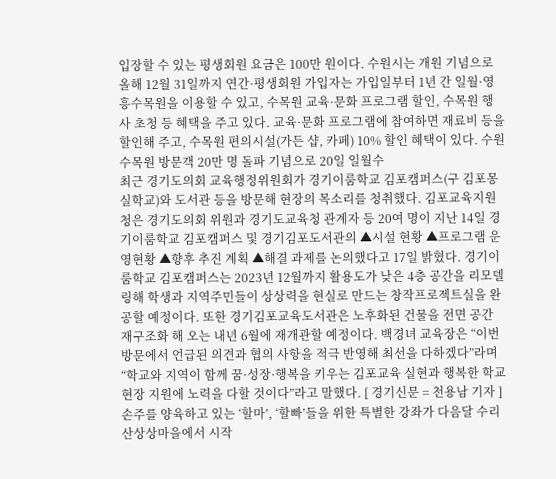입장할 수 있는 평생회원 요금은 100만 원이다. 수원시는 개원 기념으로 올해 12월 31일까지 연간·평생회원 가입자는 가입일부터 1년 간 일월·영흥수목원을 이용할 수 있고, 수목원 교육·문화 프로그램 할인, 수목원 행사 초청 등 혜택을 주고 있다. 교육·문화 프로그램에 참여하면 재료비 등을 할인해 주고, 수목원 편의시설(가든 샵, 카페) 10% 할인 혜택이 있다. 수원수목원 방문객 20만 명 돌파 기념으로 20일 일월수
최근 경기도의회 교육행정위원회가 경기이룸학교 김포캠퍼스(구 김포몽실학교)와 도서관 등을 방문해 현장의 목소리를 청취했다. 김포교육지원청은 경기도의회 위원과 경기도교육청 관계자 등 20여 명이 지난 14일 경기이룸학교 김포캠퍼스 및 경기김포도서관의 ▲시설 현황 ▲프로그램 운영현황 ▲향후 추진 계획 ▲해결 과제를 논의했다고 17일 밝혔다. 경기이룸학교 김포캠퍼스는 2023년 12월까지 활용도가 낮은 4층 공간을 리모델링해 학생과 지역주민들이 상상력을 현실로 만드는 창작프로젝트실을 완공할 예정이다. 또한 경기김포교육도서관은 노후화된 건물을 전면 공간 재구조화 해 오는 내년 6월에 재개관할 예정이다. 백경녀 교육장은 “이번 방문에서 언급된 의견과 협의 사항을 적극 반영해 최선을 다하겠다”라며 “학교와 지역이 함께 꿈·성장·행복을 키우는 김포교육 실현과 행복한 학교 현장 지원에 노력을 다할 것이다”라고 말했다. [ 경기신문 = 천용남 기자 ]
손주를 양육하고 있는 ‘할마’, ‘할빠’들을 위한 특별한 강좌가 다음달 수리산상상마을에서 시작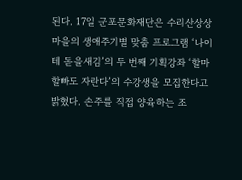된다. 17일 군포문화재단은 수리산상상마을의 생애주기별 맞춤 프로그램 ‘나이테 돋을새김’의 두 번째 기획강좌 ‘할마 할빠도 자란다’의 수강생을 모집한다고 밝혔다. 손주를 직접 양육하는 조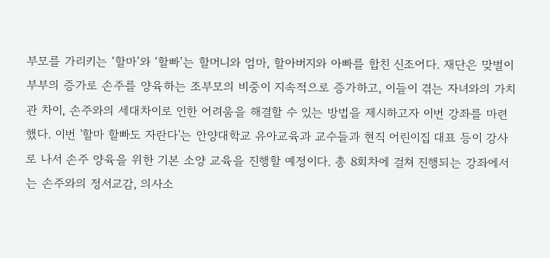부모를 가리키는 ‘할마’와 ‘할빠’는 할머니와 엄마, 할아버지와 아빠를 합친 신조어다. 재단은 맞벌이 부부의 증가로 손주를 양육하는 조부모의 비중이 지속적으로 증가하고, 이들이 겪는 자녀와의 가치관 차이, 손주와의 세대차이로 인한 어려움을 해결할 수 있는 방법을 제시하고자 이번 강좌를 마련했다. 이번 '할마 할빠도 자란다'는 안양대학교 유아교육과 교수들과 현직 어린이집 대표 등이 강사로 나서 손주 양육을 위한 기본 소양 교육을 진행할 예정이다. 총 8회차에 걸쳐 진행되는 강좌에서는 손주와의 정서교감, 의사소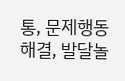통, 문제행동 해결, 발달놀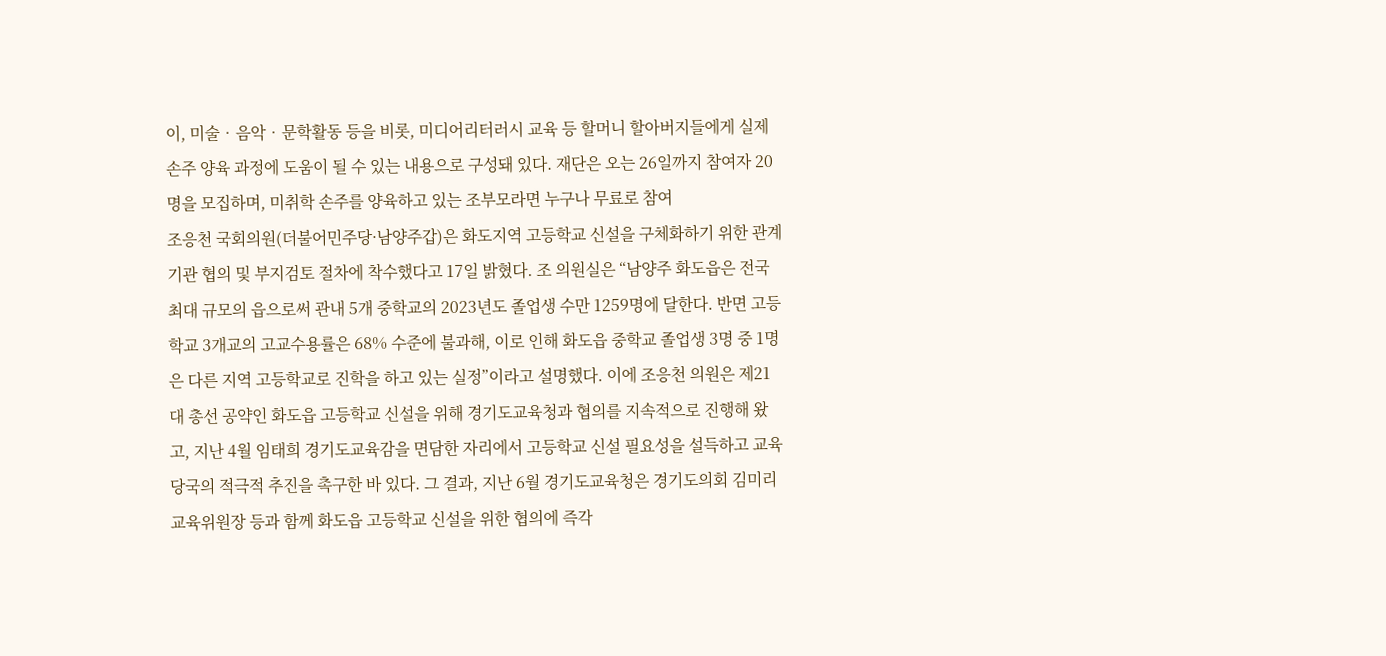이, 미술‧음악‧문학활동 등을 비롯, 미디어리터러시 교육 등 할머니 할아버지들에게 실제 손주 양육 과정에 도움이 될 수 있는 내용으로 구성돼 있다. 재단은 오는 26일까지 참여자 20명을 모집하며, 미취학 손주를 양육하고 있는 조부모라면 누구나 무료로 참여
조응천 국회의원(더불어민주당·남양주갑)은 화도지역 고등학교 신설을 구체화하기 위한 관계기관 협의 및 부지검토 절차에 착수했다고 17일 밝혔다. 조 의원실은 “남양주 화도읍은 전국 최대 규모의 읍으로써 관내 5개 중학교의 2023년도 졸업생 수만 1259명에 달한다. 반면 고등학교 3개교의 고교수용률은 68% 수준에 불과해, 이로 인해 화도읍 중학교 졸업생 3명 중 1명은 다른 지역 고등학교로 진학을 하고 있는 실정”이라고 설명했다. 이에 조응천 의원은 제21대 총선 공약인 화도읍 고등학교 신설을 위해 경기도교육청과 협의를 지속적으로 진행해 왔고, 지난 4월 임태희 경기도교육감을 면담한 자리에서 고등학교 신설 필요성을 설득하고 교육 당국의 적극적 추진을 촉구한 바 있다. 그 결과, 지난 6월 경기도교육청은 경기도의회 김미리 교육위원장 등과 함께 화도읍 고등학교 신설을 위한 협의에 즉각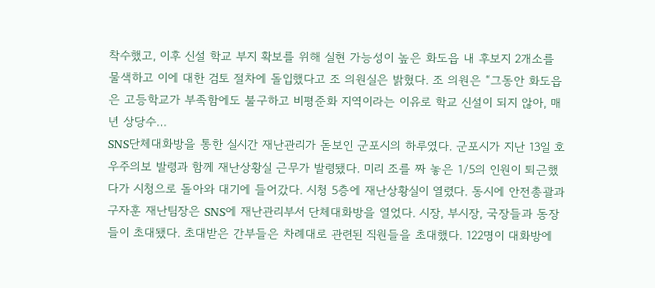착수했고, 이후 신설 학교 부지 확보를 위해 실현 가능성이 높은 화도읍 내 후보지 2개소를 물색하고 이에 대한 검토 절차에 돌입했다고 조 의원실은 밝혔다. 조 의원은 “그동안 화도읍은 고등학교가 부족함에도 불구하고 비평준화 지역이라는 이유로 학교 신설이 되지 않아, 매년 상당수…
SNS단체대화방을 통한 실시간 재난관리가 돋보인 군포시의 하루였다. 군포시가 지난 13일 호우주의보 발령과 함께 재난상황실 근무가 발령됐다. 미리 조를 짜 놓은 1/5의 인원이 퇴근했다가 시청으로 돌아와 대기에 들어갔다. 시청 5층에 재난상황실이 열렸다. 동시에 안전총괄과 구자훈 재난팀장은 SNS에 재난관리부서 단체대화방을 열었다. 시장, 부시장, 국장들과 동장들이 초대됐다. 초대받은 간부들은 차례대로 관련된 직원들을 초대했다. 122명이 대화방에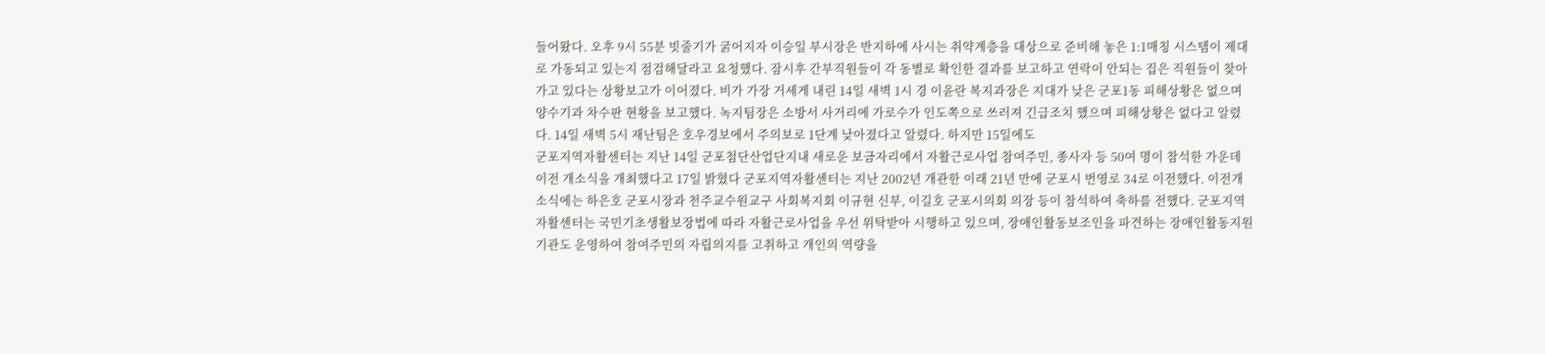들어왔다. 오후 9시 55분 빗줄기가 굵어지자 이승일 부시장은 반지하에 사시는 취약계층을 대상으로 준비해 놓은 1:1매칭 시스템이 제대로 가동되고 있는지 점검해달라고 요청했다. 잠시후 간부직원들이 각 동별로 확인한 결과를 보고하고 연락이 안되는 집은 직원들이 찾아가고 있다는 상황보고가 이어졌다. 비가 가장 거세게 내린 14일 새벽 1시 경 이윤란 복지과장은 지대가 낮은 군포1동 피해상황은 없으며 양수기과 차수판 현황을 보고했다. 녹지팀장은 소방서 사거리에 가로수가 인도쪽으로 쓰러져 긴급조치 했으며 피해상황은 없다고 알렸다. 14일 새벽 5시 재난팀은 호우경보에서 주의보로 1단계 낮아졌다고 알렸다. 하지만 15일에도
군포지역자활센터는 지난 14일 군포첨단산업단지내 새로운 보금자리에서 자활근로사업 참여주민, 종사자 등 50여 명이 참석한 가운데 이전 개소식을 개최했다고 17일 밝혔다 군포지역자활센터는 지난 2002년 개관한 이래 21년 만에 군포시 번영로 34로 이전했다. 이전개소식에는 하은호 군포시장과 천주교수원교구 사회복지회 이규현 신부, 이길호 군포시의회 의장 등이 참석하여 축하를 전했다. 군포지역자활센터는 국민기초생활보장법에 따라 자활근로사업을 우선 위탁받아 시행하고 있으며, 장애인활동보조인을 파견하는 장애인활동지원기관도 운영하여 참여주민의 자립의지를 고취하고 개인의 역량을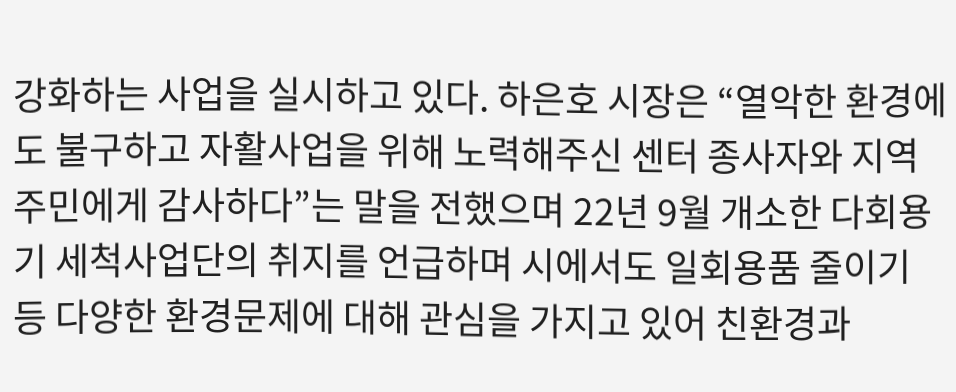강화하는 사업을 실시하고 있다. 하은호 시장은 “열악한 환경에도 불구하고 자활사업을 위해 노력해주신 센터 종사자와 지역주민에게 감사하다”는 말을 전했으며 22년 9월 개소한 다회용기 세척사업단의 취지를 언급하며 시에서도 일회용품 줄이기 등 다양한 환경문제에 대해 관심을 가지고 있어 친환경과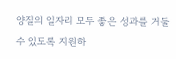양질의 일자리 모두 좋은 성과를 거둘 수 있도록 지원하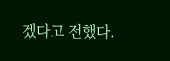겠다고 전했다.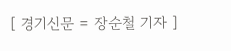[ 경기신문 = 장순철 기자 ]